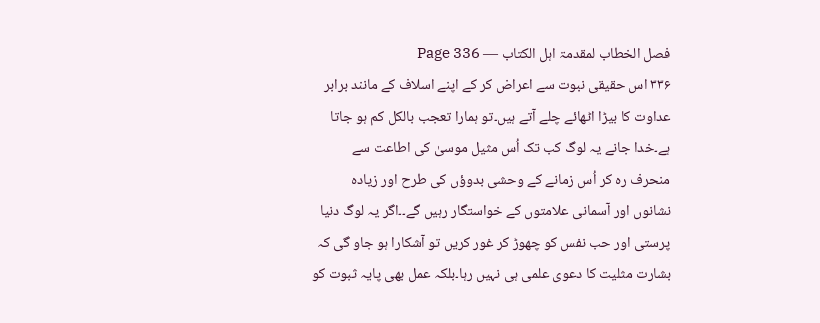فصل الخطاب لمقدمۃ اہل الکتاب — Page 336
۳۳۶ اس حقیقی نبوت سے اعراض کر کے اپنے اسلاف کے مانند برابر عداوت کا بیڑا اٹھائے چلے آتے ہیں۔تو ہمارا تعجب بالکل کم ہو جاتا ہے۔خدا جانے یہ لوگ کب تک اُس مثیل موسیٰ کی اطاعت سے منحرف رہ کر اُس زمانے کے وحشی بدوؤں کی طرح اور زیادہ نشانوں اور آسمانی علامتوں کے خواستگار رہیں گے۔۔اگر یہ لوگ دنیا پرستی اور حب نفس کو چھوڑ کر غور کریں تو آشکارا ہو جاو گی کہ بشارت مثلیت کا دعوی علمی ہی نہیں رہا۔بلکہ عمل بھی پایہ ثبوت کو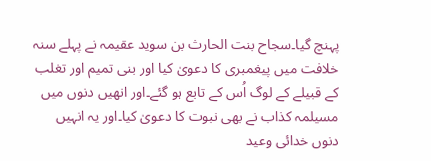پہنچ گیا۔سجاح بنت الحارث بن سوید عقیمہ نے پہلے سنہ خلافت میں پیغمبری کا دعویٰ کیا اور بنی تمیم اور تغلب کے قبیلے کے لوگ اُس کے تابع ہو گئے۔اور انھیں دنوں میں مسیلمہ کذاب نے بھی نبوت کا دعویٰ کیا۔اور یہ انہیں دنوں خدائی وعید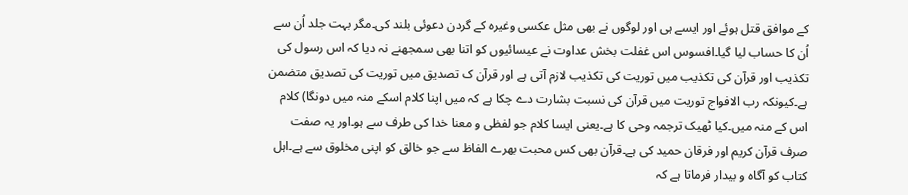کے موافق قتل ہوئے اور ایسے ہی اور لوگوں نے بھی مثل عکسی وغیرہ کے گردن دعوئی بلند کی۔مگر بہت جلد اُن سے اُن کا حساب لیا گیا۔افسوس اس غفلت بخش عداوت نے عیسائیوں کو اتنا بھی سمجھنے نہ دیا کہ اس رسول کی تکذیب اور قرآن کی تکذیب میں توریت کی تکذیب لازم آتی ہے اور قرآن ک تصدیق میں توریت کی تصدیق متضمن ہے۔کیونکہ رب الافواج توریت میں قرآن کی نسبت بشارت دے چکا ہے کہ میں اپنا کلام اسکے منہ میں دونگا) کلام اس کے منہ میں۔کیا ٹھیک ترجمہ وحی کا ہے۔یعنی ایسا کلام جو لفظی و معنا خدا کی طرف سے ہو۔اور یہ صفت صرف قرآن کریم اور فرقان حمید کی ہے۔قرآن بھی کس محبت بھرے الفاظ سے جو خالق کو اپنی مخلوق سے ہے۔اہل کتاب کو آگاہ و بیدار فرماتا ہے کہ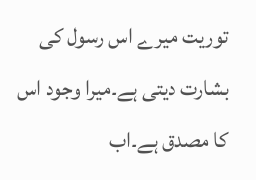توریت میرے اس رسول کی بشارت دیتی ہے۔میرا وجود اس کا مصدق ہے۔اب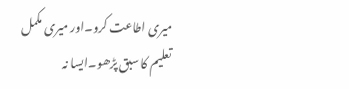میری اطاعت کرو۔اور میری مکمل تعلیم کا سبق پڑھو۔ایسا نہ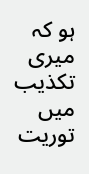ہو کہ میری تکذیب میں توریت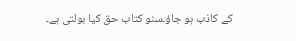کے کاذب ہو جاؤ۔سنو کتاب حق کیا بولتی ہے۔